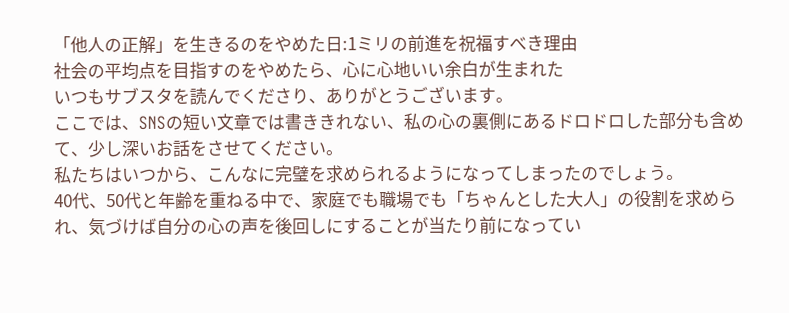「他人の正解」を生きるのをやめた日:1ミリの前進を祝福すべき理由
社会の平均点を目指すのをやめたら、心に心地いい余白が生まれた
いつもサブスタを読んでくださり、ありがとうございます。
ここでは、SNSの短い文章では書ききれない、私の心の裏側にあるドロドロした部分も含めて、少し深いお話をさせてください。
私たちはいつから、こんなに完璧を求められるようになってしまったのでしょう。
40代、50代と年齢を重ねる中で、家庭でも職場でも「ちゃんとした大人」の役割を求められ、気づけば自分の心の声を後回しにすることが当たり前になってい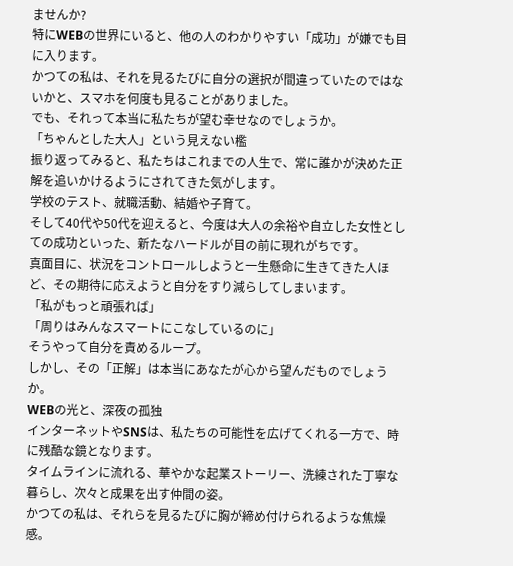ませんか?
特にWEBの世界にいると、他の人のわかりやすい「成功」が嫌でも目に入ります。
かつての私は、それを見るたびに自分の選択が間違っていたのではないかと、スマホを何度も見ることがありました。
でも、それって本当に私たちが望む幸せなのでしょうか。
「ちゃんとした大人」という見えない檻
振り返ってみると、私たちはこれまでの人生で、常に誰かが決めた正解を追いかけるようにされてきた気がします。
学校のテスト、就職活動、結婚や子育て。
そして40代や50代を迎えると、今度は大人の余裕や自立した女性としての成功といった、新たなハードルが目の前に現れがちです。
真面目に、状況をコントロールしようと一生懸命に生きてきた人ほど、その期待に応えようと自分をすり減らしてしまいます。
「私がもっと頑張れば」
「周りはみんなスマートにこなしているのに」
そうやって自分を責めるループ。
しかし、その「正解」は本当にあなたが心から望んだものでしょうか。
WEBの光と、深夜の孤独
インターネットやSNSは、私たちの可能性を広げてくれる一方で、時に残酷な鏡となります。
タイムラインに流れる、華やかな起業ストーリー、洗練された丁寧な暮らし、次々と成果を出す仲間の姿。
かつての私は、それらを見るたびに胸が締め付けられるような焦燥感。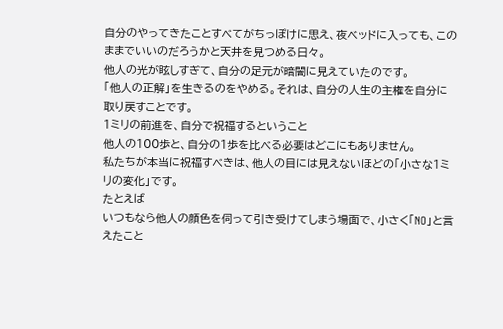自分のやってきたことすべてがちっぽけに思え、夜ベッドに入っても、このままでいいのだろうかと天井を見つめる日々。
他人の光が眩しすぎて、自分の足元が暗闇に見えていたのです。
「他人の正解」を生きるのをやめる。それは、自分の人生の主権を自分に取り戻すことです。
1ミリの前進を、自分で祝福するということ
他人の100歩と、自分の1歩を比べる必要はどこにもありません。
私たちが本当に祝福すべきは、他人の目には見えないほどの「小さな1ミリの変化」です。
たとえば
いつもなら他人の顔色を伺って引き受けてしまう場面で、小さく「NO」と言えたこと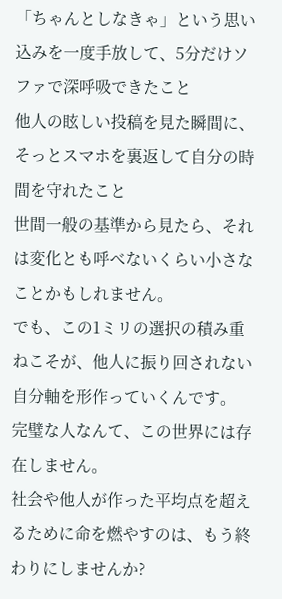「ちゃんとしなきゃ」という思い込みを一度手放して、5分だけソファで深呼吸できたこと
他人の眩しい投稿を見た瞬間に、そっとスマホを裏返して自分の時間を守れたこと
世間一般の基準から見たら、それは変化とも呼べないくらい小さなことかもしれません。
でも、この1ミリの選択の積み重ねこそが、他人に振り回されない自分軸を形作っていくんです。
完璧な人なんて、この世界には存在しません。
社会や他人が作った平均点を超えるために命を燃やすのは、もう終わりにしませんか?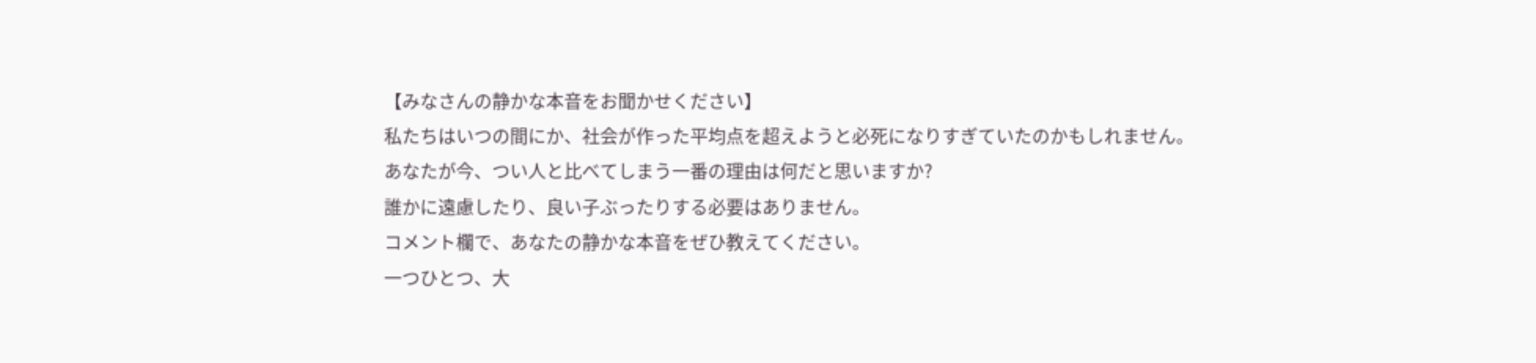【みなさんの静かな本音をお聞かせください】
私たちはいつの間にか、社会が作った平均点を超えようと必死になりすぎていたのかもしれません。
あなたが今、つい人と比べてしまう一番の理由は何だと思いますか?
誰かに遠慮したり、良い子ぶったりする必要はありません。
コメント欄で、あなたの静かな本音をぜひ教えてください。
一つひとつ、大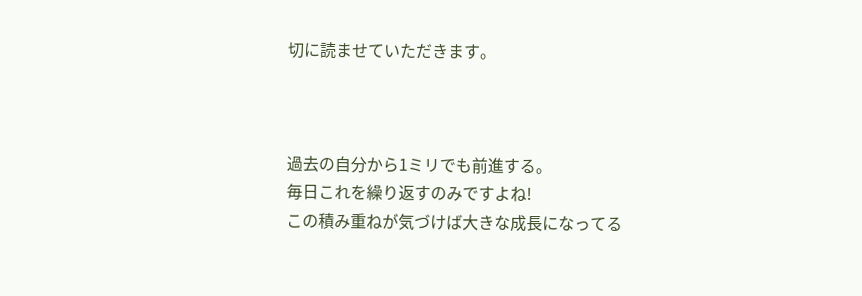切に読ませていただきます。



過去の自分から1ミリでも前進する。
毎日これを繰り返すのみですよね!
この積み重ねが気づけば大きな成長になってる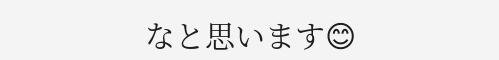なと思います😊